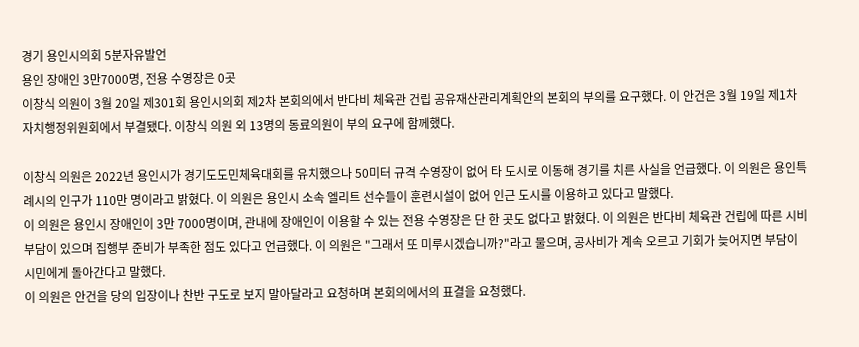경기 용인시의회 5분자유발언
용인 장애인 3만7000명, 전용 수영장은 0곳
이창식 의원이 3월 20일 제301회 용인시의회 제2차 본회의에서 반다비 체육관 건립 공유재산관리계획안의 본회의 부의를 요구했다. 이 안건은 3월 19일 제1차 자치행정위원회에서 부결됐다. 이창식 의원 외 13명의 동료의원이 부의 요구에 함께했다.

이창식 의원은 2022년 용인시가 경기도도민체육대회를 유치했으나 50미터 규격 수영장이 없어 타 도시로 이동해 경기를 치른 사실을 언급했다. 이 의원은 용인특례시의 인구가 110만 명이라고 밝혔다. 이 의원은 용인시 소속 엘리트 선수들이 훈련시설이 없어 인근 도시를 이용하고 있다고 말했다.
이 의원은 용인시 장애인이 3만 7000명이며, 관내에 장애인이 이용할 수 있는 전용 수영장은 단 한 곳도 없다고 밝혔다. 이 의원은 반다비 체육관 건립에 따른 시비 부담이 있으며 집행부 준비가 부족한 점도 있다고 언급했다. 이 의원은 "그래서 또 미루시겠습니까?"라고 물으며, 공사비가 계속 오르고 기회가 늦어지면 부담이 시민에게 돌아간다고 말했다.
이 의원은 안건을 당의 입장이나 찬반 구도로 보지 말아달라고 요청하며 본회의에서의 표결을 요청했다.